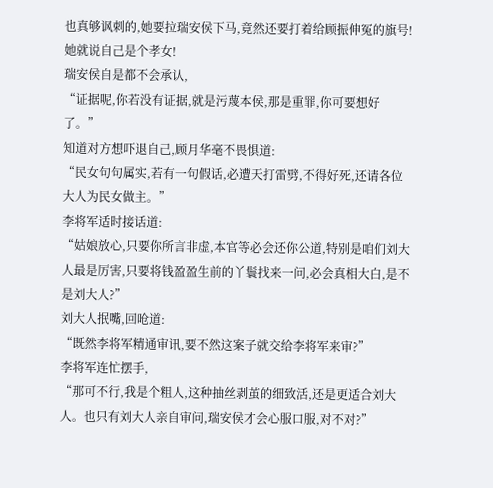也真够讽刺的,她要拉瑞安侯下马,竟然还要打着给顾振伸冤的旗号!
她就说自己是个孝女!
瑞安侯自是都不会承认,
“证据呢,你若没有证据,就是污蔑本侯,那是重罪,你可要想好了。”
知道对方想吓退自己,顾月华毫不畏惧道:
“民女句句属实,若有一句假话,必遭天打雷劈,不得好死,还请各位大人为民女做主。”
李将军适时接话道:
“姑娘放心,只要你所言非虚,本官等必会还你公道,特别是咱们刘大人最是厉害,只要将钱盈盈生前的丫鬟找来一问,必会真相大白,是不是刘大人?”
刘大人抿嘴,回呛道:
“既然李将军精通审讯,要不然这案子就交给李将军来审?”
李将军连忙摆手,
“那可不行,我是个粗人,这种抽丝剥茧的细致活,还是更适合刘大人。也只有刘大人亲自审问,瑞安侯才会心服口服,对不对?”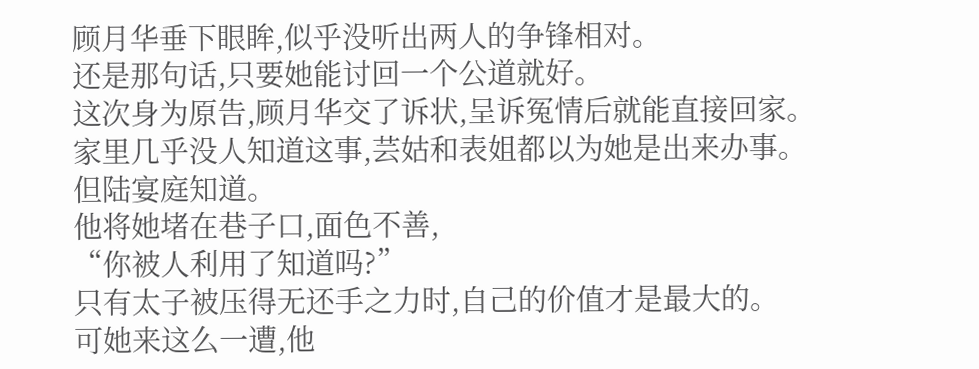顾月华垂下眼眸,似乎没听出两人的争锋相对。
还是那句话,只要她能讨回一个公道就好。
这次身为原告,顾月华交了诉状,呈诉冤情后就能直接回家。
家里几乎没人知道这事,芸姑和表姐都以为她是出来办事。
但陆宴庭知道。
他将她堵在巷子口,面色不善,
“你被人利用了知道吗?”
只有太子被压得无还手之力时,自己的价值才是最大的。
可她来这么一遭,他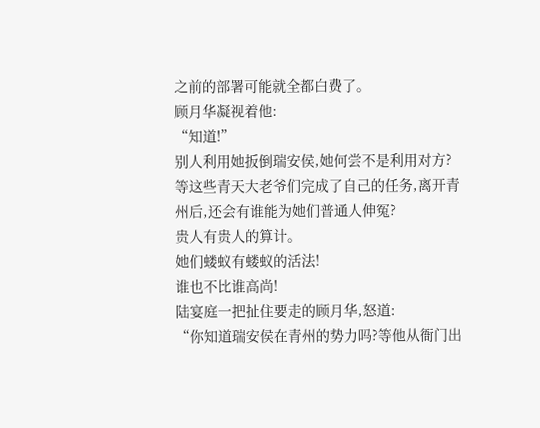之前的部署可能就全都白费了。
顾月华凝视着他:
“知道!”
别人利用她扳倒瑞安侯,她何尝不是利用对方?
等这些青天大老爷们完成了自己的任务,离开青州后,还会有谁能为她们普通人伸冤?
贵人有贵人的算计。
她们蝼蚁有蝼蚁的活法!
谁也不比谁高尚!
陆宴庭一把扯住要走的顾月华,怒道:
“你知道瑞安侯在青州的势力吗?等他从衙门出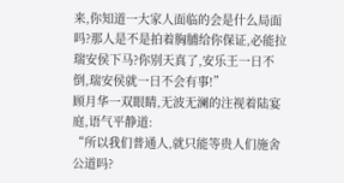来,你知道一大家人面临的会是什么局面吗?那人是不是拍着胸脯给你保证,必能拉瑞安侯下马?你别天真了,安乐王一日不倒,瑞安侯就一日不会有事!”
顾月华一双眼睛,无波无澜的注视着陆宴庭,语气平静道:
“所以我们普通人,就只能等贵人们施舍公道吗?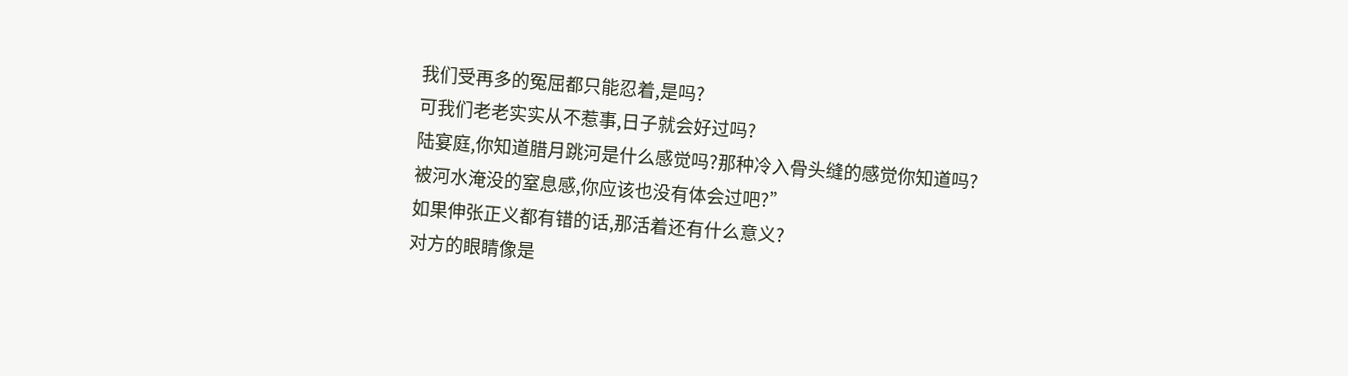我们受再多的冤屈都只能忍着,是吗?
可我们老老实实从不惹事,日子就会好过吗?
陆宴庭,你知道腊月跳河是什么感觉吗?那种冷入骨头缝的感觉你知道吗?
被河水淹没的窒息感,你应该也没有体会过吧?”
如果伸张正义都有错的话,那活着还有什么意义?
对方的眼睛像是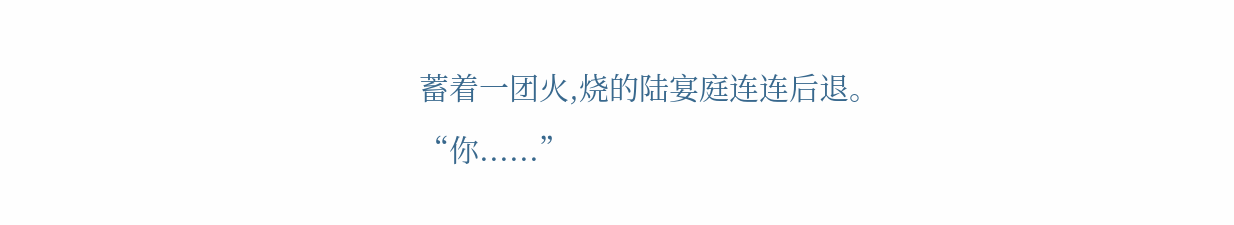蓄着一团火,烧的陆宴庭连连后退。
“你......”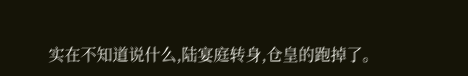实在不知道说什么,陆宴庭转身,仓皇的跑掉了。